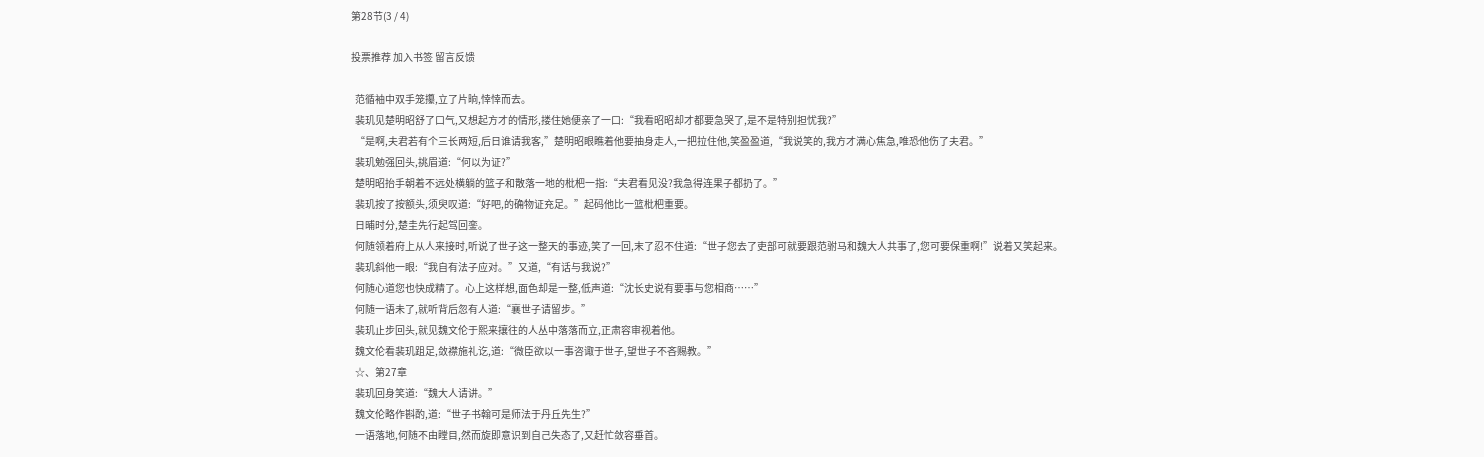第28节(3 / 4)

投票推荐 加入书签 留言反馈

  范循袖中双手笼攥,立了片晌,悻悻而去。
  裴玑见楚明昭舒了口气,又想起方才的情形,搂住她便亲了一口:“我看昭昭却才都要急哭了,是不是特别担忧我?”
  “是啊,夫君若有个三长两短,后日谁请我客,”楚明昭眼瞧着他要抽身走人,一把拉住他,笑盈盈道,“我说笑的,我方才满心焦急,唯恐他伤了夫君。”
  裴玑勉强回头,挑眉道:“何以为证?”
  楚明昭抬手朝着不远处横躺的篮子和散落一地的枇杷一指:“夫君看见没?我急得连果子都扔了。”
  裴玑按了按额头,须臾叹道:“好吧,的确物证充足。”起码他比一篮枇杷重要。
  日晡时分,楚圭先行起驾回銮。
  何随领着府上从人来接时,听说了世子这一整天的事迹,笑了一回,末了忍不住道:“世子您去了吏部可就要跟范驸马和魏大人共事了,您可要保重啊!”说着又笑起来。
  裴玑斜他一眼:“我自有法子应对。”又道,“有话与我说?”
  何随心道您也快成精了。心上这样想,面色却是一整,低声道:“沈长史说有要事与您相商……”
  何随一语未了,就听背后忽有人道:“襄世子请留步。”
  裴玑止步回头,就见魏文伦于熙来攘往的人丛中落落而立,正肃容审视着他。
  魏文伦看裴玑跙足,敛襟施礼讫,道:“微臣欲以一事咨诹于世子,望世子不吝赐教。”
  ☆、第27章
  裴玑回身笑道:“魏大人请讲。”
  魏文伦略作斟酌,道:“世子书翰可是师法于丹丘先生?”
  一语落地,何随不由瞠目,然而旋即意识到自己失态了,又赶忙敛容垂首。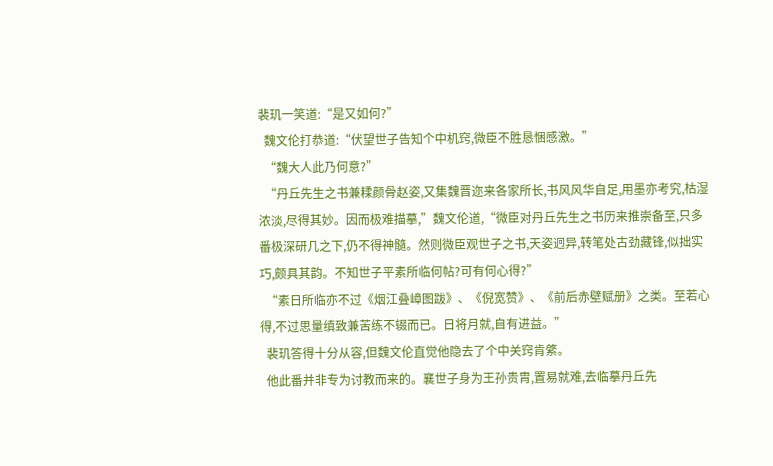裴玑一笑道:“是又如何?”
  魏文伦打恭道:“伏望世子告知个中机窍,微臣不胜恳悃感激。”
  “魏大人此乃何意?”
  “丹丘先生之书兼糅颜骨赵姿,又集魏晋迩来各家所长,书风风华自足,用墨亦考究,枯湿浓淡,尽得其妙。因而极难描摹,”魏文伦道,“微臣对丹丘先生之书历来推崇备至,只多番极深研几之下,仍不得神髓。然则微臣观世子之书,天姿迥异,转笔处古劲藏锋,似拙实巧,颇具其韵。不知世子平素所临何帖?可有何心得?”
  “素日所临亦不过《烟江叠嶂图跋》、《倪宽赞》、《前后赤壁赋册》之类。至若心得,不过思量缜致兼苦练不辍而已。日将月就,自有进益。”
  裴玑答得十分从容,但魏文伦直觉他隐去了个中关窍肯綮。
  他此番并非专为讨教而来的。襄世子身为王孙贵胄,置易就难,去临摹丹丘先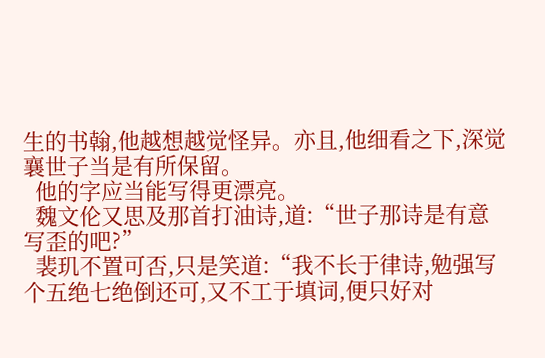生的书翰,他越想越觉怪异。亦且,他细看之下,深觉襄世子当是有所保留。
  他的字应当能写得更漂亮。
  魏文伦又思及那首打油诗,道:“世子那诗是有意写歪的吧?”
  裴玑不置可否,只是笑道:“我不长于律诗,勉强写个五绝七绝倒还可,又不工于填词,便只好对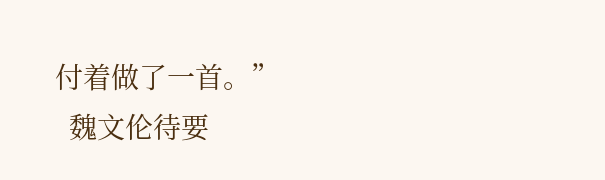付着做了一首。”
  魏文伦待要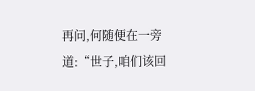再问,何随便在一旁道:“世子,咱们该回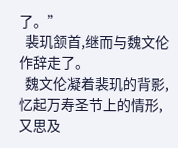了。”
  裴玑颔首,继而与魏文伦作辞走了。
  魏文伦凝着裴玑的背影,忆起万寿圣节上的情形,又思及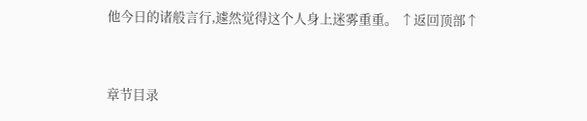他今日的诸般言行,遽然觉得这个人身上迷雾重重。 ↑返回顶部↑


章节目录